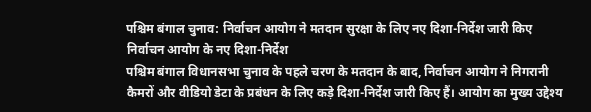पश्चिम बंगाल चुनाव: निर्वाचन आयोग ने मतदान सुरक्षा के लिए नए दिशा-निर्देश जारी किए
निर्वाचन आयोग के नए दिशा-निर्देश
पश्चिम बंगाल विधानसभा चुनाव के पहले चरण के मतदान के बाद, निर्वाचन आयोग ने निगरानी कैमरों और वीडियो डेटा के प्रबंधन के लिए कड़े दिशा-निर्देश जारी किए हैं। आयोग का मुख्य उद्देश्य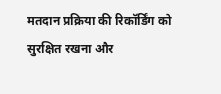मतदान प्रक्रिया की रिकॉर्डिंग को सुरक्षित रखना और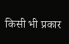किसी भी प्रकार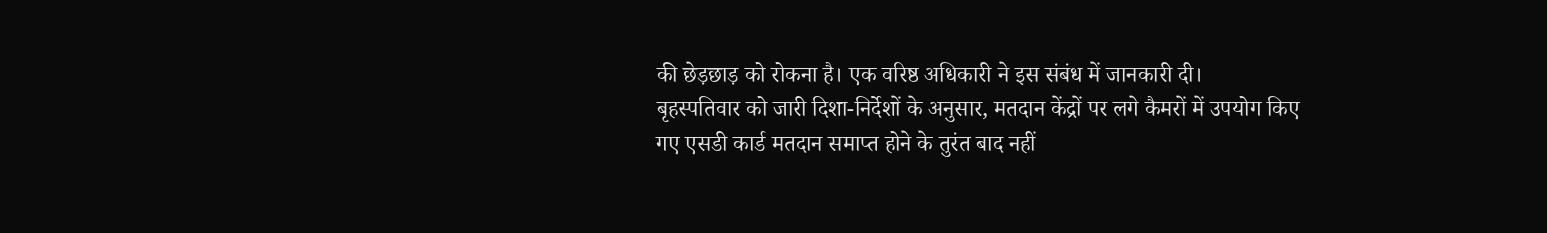की छेड़छाड़ को रोकना है। एक वरिष्ठ अधिकारी ने इस संबंध में जानकारी दी।
बृहस्पतिवार को जारी दिशा-निर्देशों के अनुसार, मतदान केंद्रों पर लगे कैमरों में उपयोग किए गए एसडी कार्ड मतदान समाप्त होने के तुरंत बाद नहीं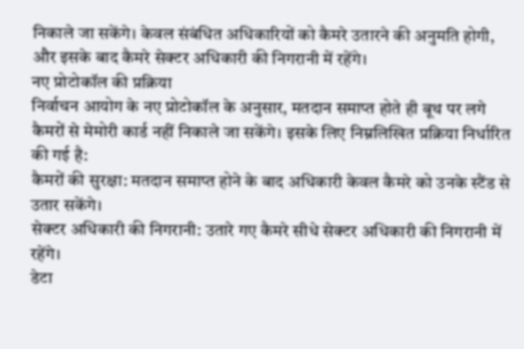निकाले जा सकेंगे। केवल संबंधित अधिकारियों को कैमरे उतारने की अनुमति होगी, और इसके बाद कैमरे सेक्टर अधिकारी की निगरानी में रहेंगे।
नए प्रोटोकॉल की प्रक्रिया
निर्वाचन आयोग के नए प्रोटोकॉल के अनुसार, मतदान समाप्त होते ही बूथ पर लगे कैमरों से मेमोरी कार्ड नहीं निकाले जा सकेंगे। इसके लिए निम्नलिखित प्रक्रिया निर्धारित की गई है:
कैमरों की सुरक्षा: मतदान समाप्त होने के बाद अधिकारी केवल कैमरे को उनके स्टैंड से उतार सकेंगे।
सेक्टर अधिकारी की निगरानी: उतारे गए कैमरे सीधे सेक्टर अधिकारी की निगरानी में रहेंगे।
डेटा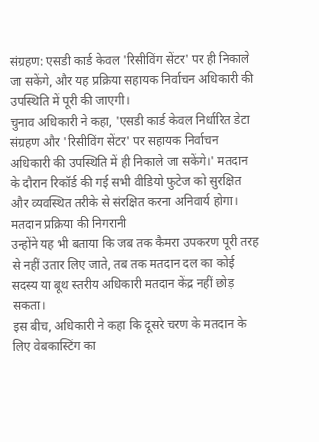संग्रहण: एसडी कार्ड केवल 'रिसीविंग सेंटर' पर ही निकाले जा सकेंगे, और यह प्रक्रिया सहायक निर्वाचन अधिकारी की उपस्थिति में पूरी की जाएगी।
चुनाव अधिकारी ने कहा, 'एसडी कार्ड केवल निर्धारित डेटा संग्रहण और 'रिसीविंग सेंटर' पर सहायक निर्वाचन अधिकारी की उपस्थिति में ही निकाले जा सकेंगे।' मतदान के दौरान रिकॉर्ड की गई सभी वीडियो फुटेज को सुरक्षित और व्यवस्थित तरीके से संरक्षित करना अनिवार्य होगा।
मतदान प्रक्रिया की निगरानी
उन्होंने यह भी बताया कि जब तक कैमरा उपकरण पूरी तरह से नहीं उतार लिए जाते, तब तक मतदान दल का कोई सदस्य या बूथ स्तरीय अधिकारी मतदान केंद्र नहीं छोड़ सकता।
इस बीच, अधिकारी ने कहा कि दूसरे चरण के मतदान के लिए वेबकास्टिंग का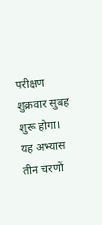परीक्षण शुक्रवार सुबह शुरू होगा। यह अभ्यास तीन चरणों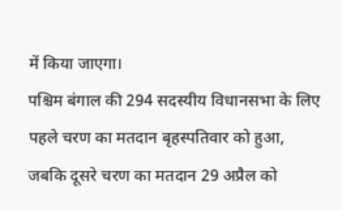में किया जाएगा।
पश्चिम बंगाल की 294 सदस्यीय विधानसभा के लिए पहले चरण का मतदान बृहस्पतिवार को हुआ, जबकि दूसरे चरण का मतदान 29 अप्रैल को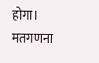होगा। मतगणना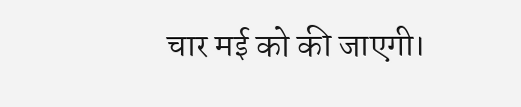चार मई को की जाएगी।